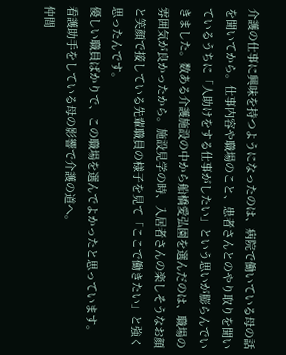介護の仕事に興味を持つようになったのは、病院で働いている母の話を聞いてから。仕事内容や職場のこと、患者さんとのやり取りを聞いているうちに「人助けをする仕事がしたい」という思いが膨らんでいきました。数ある介護施設の中から船橋愛弘園を選んだのは、職場の雰囲気が良かったから。施設見学の時、入居者さんの楽しそうなお顔と笑顔で接している先輩職員の様子を見て「ここで働きたい」と強く思ったんです。
優しい職員ばかりで、この職場を選んでよかったと思っています。
看護助手をしている母の影響で介護の道へ。
仲間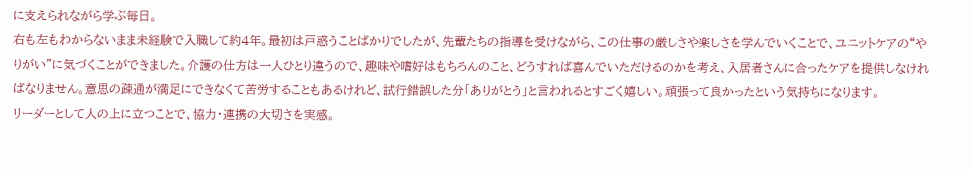に支えられながら学ぶ毎日。
右も左もわからないまま未経験で入職して約4年。最初は戸惑うことばかりでしたが、先輩たちの指導を受けながら、この仕事の厳しさや楽しさを学んでいくことで、ユニットケアの“やりがい”に気づくことができました。介護の仕方は一人ひとり違うので、趣味や嗜好はもちろんのこと、どうすれば喜んでいただけるのかを考え、入居者さんに合ったケアを提供しなければなりません。意思の疎通が満足にできなくて苦労することもあるけれど、試行錯誤した分「ありがとう」と言われるとすごく嬉しい。頑張って良かったという気持ちになります。
リーダーとして人の上に立つことで、協力・連携の大切さを実感。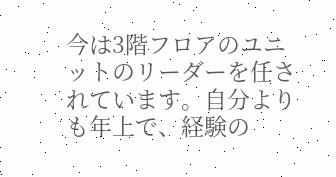今は3階フロアのユニットのリーダーを任されています。自分よりも年上で、経験の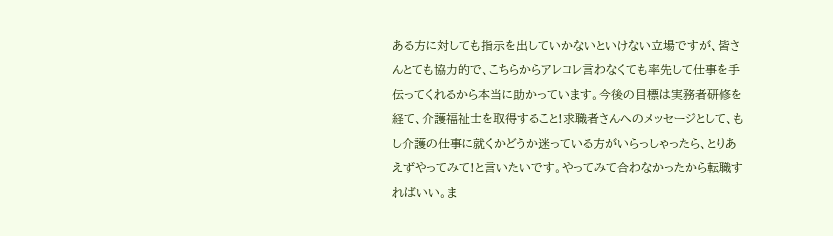ある方に対しても指示を出していかないといけない立場ですが、皆さんとても協力的で、こちらからアレコレ言わなくても率先して仕事を手伝ってくれるから本当に助かっています。今後の目標は実務者研修を経て、介護福祉士を取得すること!求職者さんへのメッセージとして、もし介護の仕事に就くかどうか迷っている方がいらっしゃったら、とりあえずやってみて!と言いたいです。やってみて合わなかったから転職すればいい。ま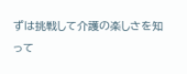ずは挑戦して介護の楽しさを知って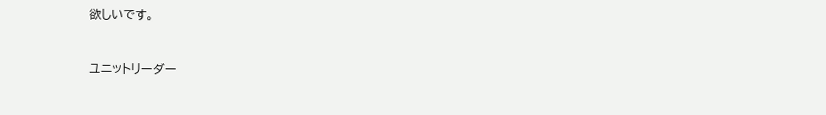欲しいです。


ユニットリーダー